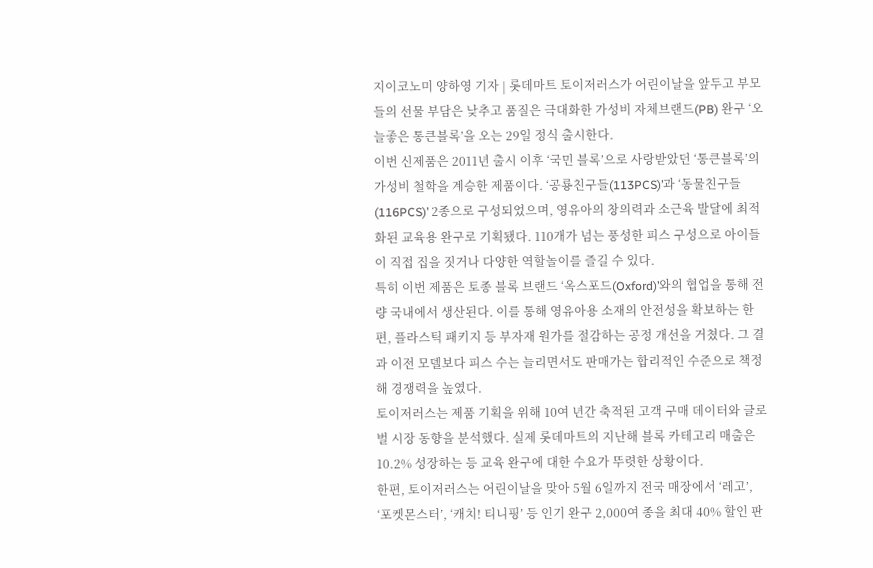지이코노미 양하영 기자 | 롯데마트 토이저러스가 어린이날을 앞두고 부모들의 선물 부담은 낮추고 품질은 극대화한 가성비 자체브랜드(PB) 완구 ‘오늘좋은 통큰블록’을 오는 29일 정식 출시한다.
이번 신제품은 2011년 출시 이후 ‘국민 블록’으로 사랑받았던 ‘통큰블록’의 가성비 철학을 계승한 제품이다. ‘공룡친구들(113PCS)’과 ‘동물친구들(116PCS)’ 2종으로 구성되었으며, 영유아의 창의력과 소근육 발달에 최적화된 교육용 완구로 기획됐다. 110개가 넘는 풍성한 피스 구성으로 아이들이 직접 집을 짓거나 다양한 역할놀이를 즐길 수 있다.
특히 이번 제품은 토종 블록 브랜드 ‘옥스포드(Oxford)’와의 협업을 통해 전량 국내에서 생산된다. 이를 통해 영유아용 소재의 안전성을 확보하는 한편, 플라스틱 패키지 등 부자재 원가를 절감하는 공정 개선을 거쳤다. 그 결과 이전 모델보다 피스 수는 늘리면서도 판매가는 합리적인 수준으로 책정해 경쟁력을 높였다.
토이저러스는 제품 기획을 위해 10여 년간 축적된 고객 구매 데이터와 글로벌 시장 동향을 분석했다. 실제 롯데마트의 지난해 블록 카테고리 매출은 10.2% 성장하는 등 교육 완구에 대한 수요가 뚜렷한 상황이다.
한편, 토이저러스는 어린이날을 맞아 5월 6일까지 전국 매장에서 ‘레고’, ‘포켓몬스터’, ‘캐치! 티니핑’ 등 인기 완구 2,000여 종을 최대 40% 할인 판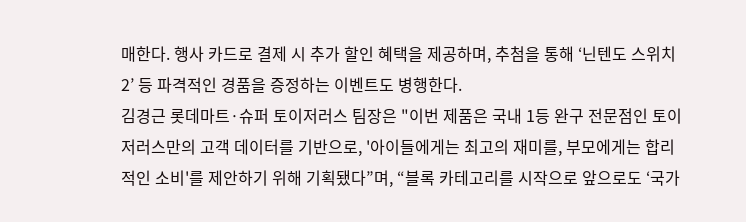매한다. 행사 카드로 결제 시 추가 할인 혜택을 제공하며, 추첨을 통해 ‘닌텐도 스위치2’ 등 파격적인 경품을 증정하는 이벤트도 병행한다.
김경근 롯데마트·슈퍼 토이저러스 팀장은 "이번 제품은 국내 1등 완구 전문점인 토이저러스만의 고객 데이터를 기반으로, '아이들에게는 최고의 재미를, 부모에게는 합리적인 소비'를 제안하기 위해 기획됐다”며, “블록 카테고리를 시작으로 앞으로도 ‘국가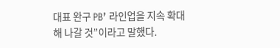대표 완구 PB’ 라인업을 지속 확대해 나갈 것”이라고 말했다.